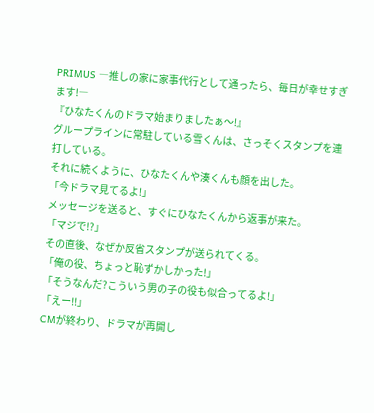PRIMUS ―推しの家に家事代行として通ったら、毎日が幸せすぎます!―
『ひなたくんのドラマ始まりましたぁ〜!』
グループラインに常駐している雪くんは、さっそくスタンプを連打している。
それに続くように、ひなたくんや湊くんも顔を出した。
「今ドラマ見てるよ!」
メッセージを送ると、すぐにひなたくんから返事が来た。
「マジで!?」
その直後、なぜか反省スタンプが送られてくる。
「俺の役、ちょっと恥ずかしかった!」
「そうなんだ?こういう男の子の役も似合ってるよ!」
「えー!!」
CMが終わり、ドラマが再開し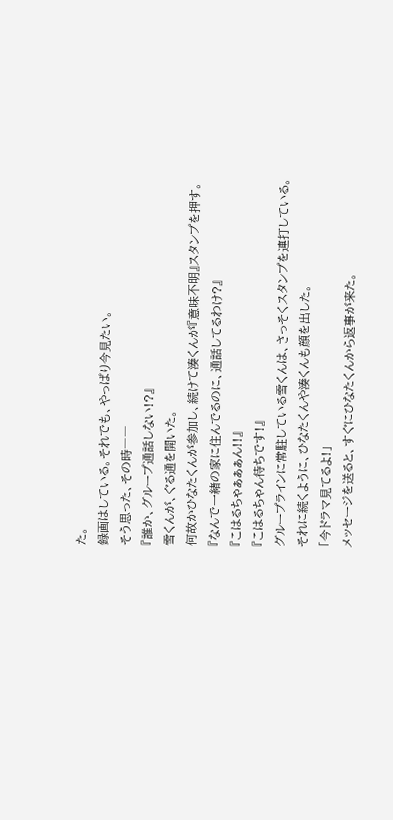た。
録画はしている。それでも、やっぱり今見たい。
そう思った、その時――
『誰か、グループ通話しない!?』
雪くんが、ぐる通を開いた。
何故かひなたくんが参加し、続けて湊くんが『意味不明』スタンプを押す。
『なんで一緒の家に住んでるのに、通話してるわけ?』
『こはるちゃぁぁぁん!!』
『こはるちゃん待ちです!』
グループラインに常駐している雪くんは、さっそくスタンプを連打している。
それに続くように、ひなたくんや湊くんも顔を出した。
「今ドラマ見てるよ!」
メッセージを送ると、すぐにひなたくんから返事が来た。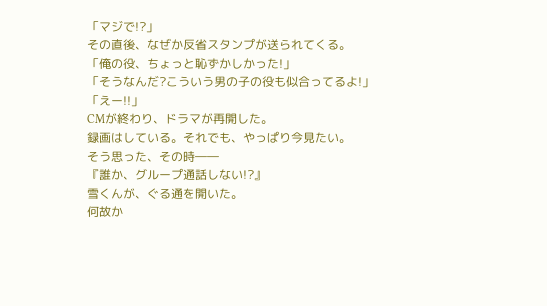「マジで!?」
その直後、なぜか反省スタンプが送られてくる。
「俺の役、ちょっと恥ずかしかった!」
「そうなんだ?こういう男の子の役も似合ってるよ!」
「えー!!」
CMが終わり、ドラマが再開した。
録画はしている。それでも、やっぱり今見たい。
そう思った、その時――
『誰か、グループ通話しない!?』
雪くんが、ぐる通を開いた。
何故か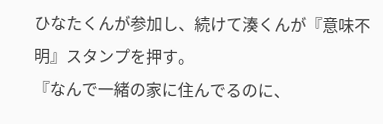ひなたくんが参加し、続けて湊くんが『意味不明』スタンプを押す。
『なんで一緒の家に住んでるのに、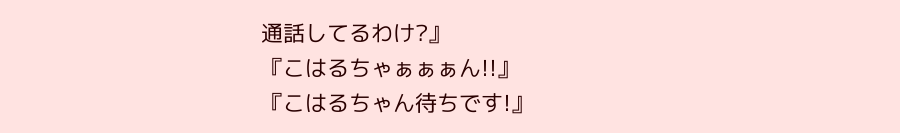通話してるわけ?』
『こはるちゃぁぁぁん!!』
『こはるちゃん待ちです!』